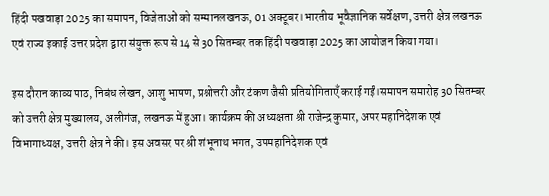हिंदी पखवाड़ा 2025 का समापन, विजेताओं को सम्मानलखनऊ, 01 अक्टूबर।भारतीय भूवैज्ञानिक सर्वेक्षण, उत्तरी क्षेत्र लखनऊ एवं राज्य इकाई उत्तर प्रदेश द्वारा संयुक्त रूप से 14 से 30 सितम्बर तक हिंदी पखवाड़ा 2025 का आयोजन किया गया।

इस दौरान काव्य पाठ, निबंध लेखन, आशु भाषण, प्रश्नोत्तरी और टंकण जैसी प्रतियोगिताएँ कराई गईं।समापन समारोह 30 सितम्बर को उत्तरी क्षेत्र मुख्यालय, अलीगंज, लखनऊ में हुआ। कार्यक्रम की अध्यक्षता श्री राजेन्द्र कुमार, अपर महानिदेशक एवं विभागाध्यक्ष, उत्तरी क्षेत्र ने की। इस अवसर पर श्री शंभूनाथ भगत, उपमहानिदेशक एवं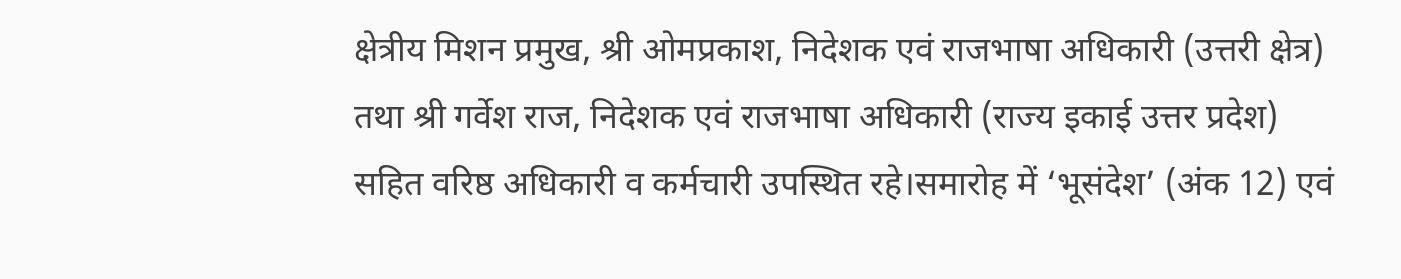क्षेत्रीय मिशन प्रमुख, श्री ओमप्रकाश, निदेशक एवं राजभाषा अधिकारी (उत्तरी क्षेत्र) तथा श्री गर्वेश राज, निदेशक एवं राजभाषा अधिकारी (राज्य इकाई उत्तर प्रदेश) सहित वरिष्ठ अधिकारी व कर्मचारी उपस्थित रहे।समारोह में ‘भूसंदेश’ (अंक 12) एवं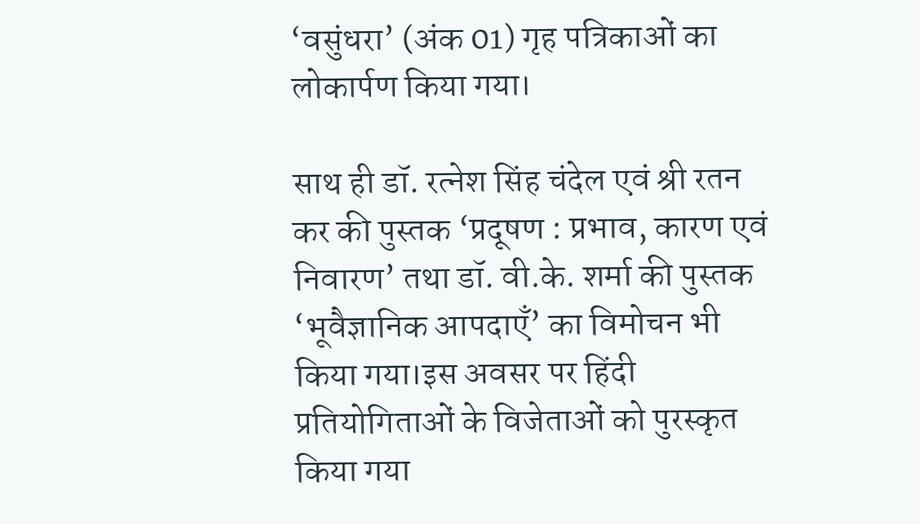‘वसुंधरा’ (अंक 01) गृह पत्रिकाओं का लोकार्पण किया गया।

साथ ही डॉ. रत्नेश सिंह चंदेल एवं श्री रतन कर की पुस्तक ‘प्रदूषण : प्रभाव, कारण एवं निवारण’ तथा डॉ. वी.के. शर्मा की पुस्तक ‘भूवैज्ञानिक आपदाएँ’ का विमोचन भी किया गया।इस अवसर पर हिंदी प्रतियोगिताओं के विजेताओं को पुरस्कृत किया गया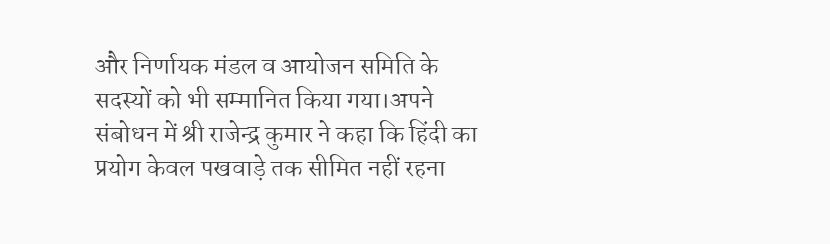और निर्णायक मंडल व आयोजन समिति के सदस्यों को भी सम्मानित किया गया।अपने संबोधन में श्री राजेन्द्र कुमार ने कहा कि हिंदी का प्रयोग केवल पखवाड़े तक सीमित नहीं रहना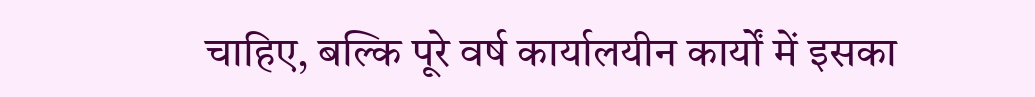चाहिए, बल्कि पूरे वर्ष कार्यालयीन कार्यों में इसका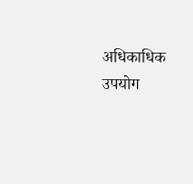अधिकाधिक उपयोग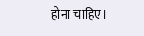होना चाहिए।